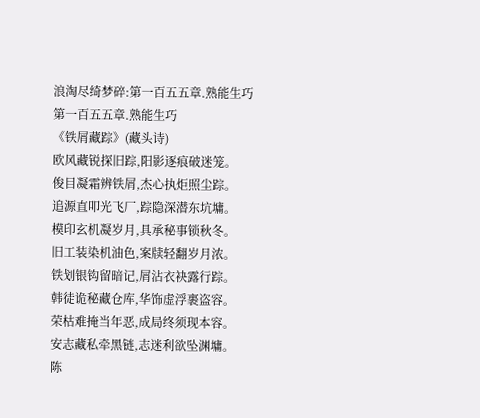浪淘尽绮梦碎:第一百五五章.熟能生巧
第一百五五章.熟能生巧
《铁屑藏踪》(藏头诗)
欧风藏锐探旧踪,阳影逐痕破迷笼。
俊目凝霜辨铁屑,杰心执炬照尘踪。
追源直叩光飞厂,踪隐深潜东坑墉。
模印玄机凝岁月,具承秘事锁秋冬。
旧工装染机油色,案牍轻翻岁月浓。
铁划银钩留暗记,屑沾衣袂露行踪。
韩徒诡秘藏仓库,华饰虚浮裹盗容。
荣枯难掩当年恶,成局终须现本容。
安志藏私牵黑链,志迷利欲坠渊墉。
陈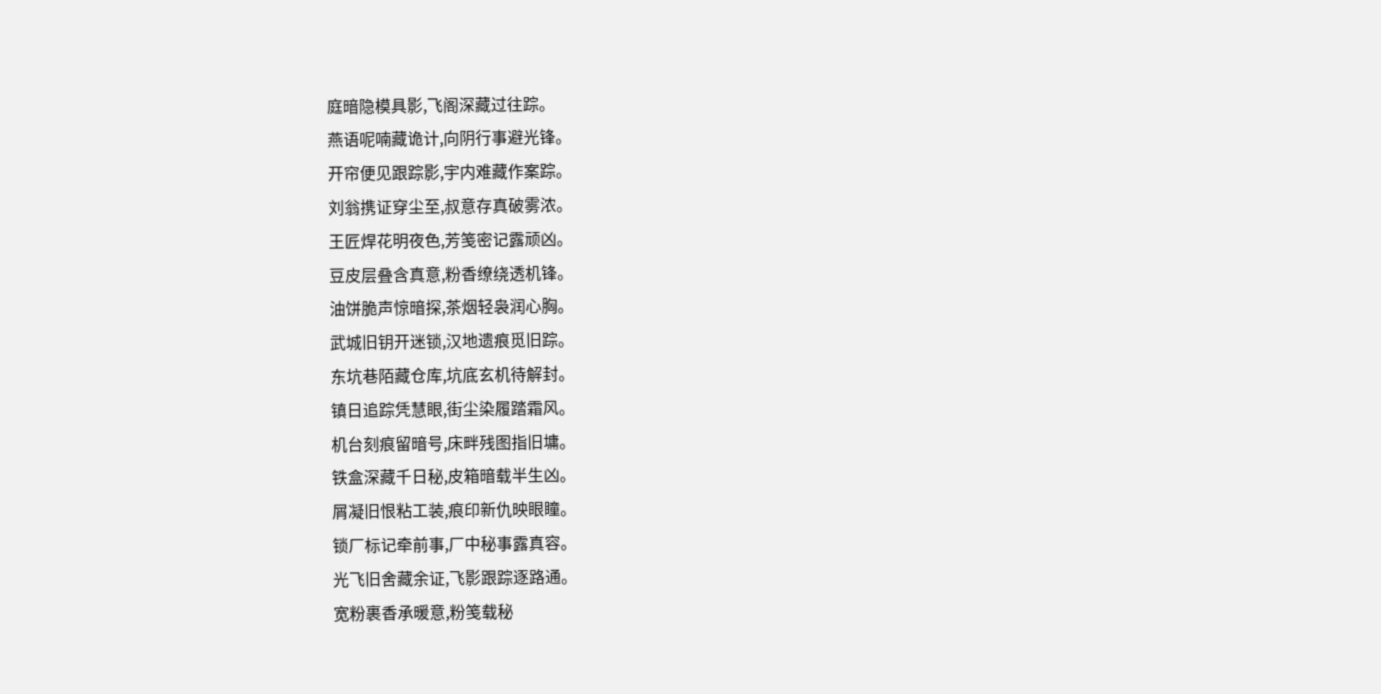庭暗隐模具影,飞阁深藏过往踪。
燕语呢喃藏诡计,向阴行事避光锋。
开帘便见跟踪影,宇内难藏作案踪。
刘翁携证穿尘至,叔意存真破雾浓。
王匠焊花明夜色,芳笺密记露顽凶。
豆皮层叠含真意,粉香缭绕透机锋。
油饼脆声惊暗探,茶烟轻袅润心胸。
武城旧钥开迷锁,汉地遗痕觅旧踪。
东坑巷陌藏仓库,坑底玄机待解封。
镇日追踪凭慧眼,街尘染履踏霜风。
机台刻痕留暗号,床畔残图指旧墉。
铁盒深藏千日秘,皮箱暗载半生凶。
屑凝旧恨粘工装,痕印新仇映眼瞳。
锁厂标记牵前事,厂中秘事露真容。
光飞旧舍藏余证,飞影跟踪逐路通。
宽粉裹香承暖意,粉笺载秘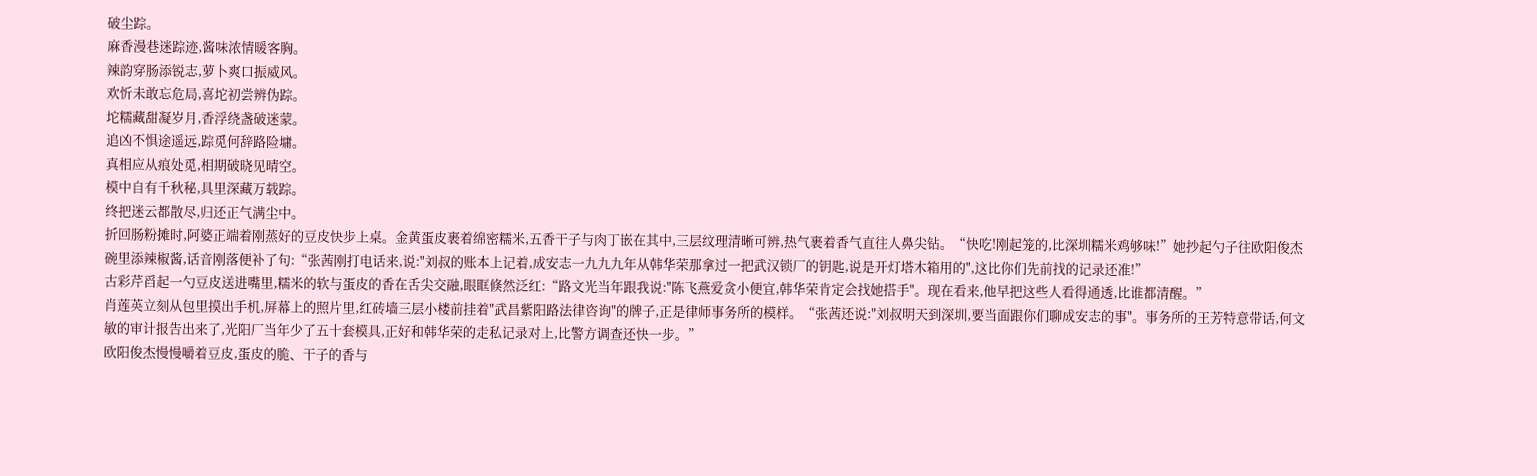破尘踪。
麻香漫巷迷踪迹,酱味浓情暖客胸。
辣韵穿肠添锐志,萝卜爽口振威风。
欢忻未敢忘危局,喜坨初尝辨伪踪。
坨糯藏甜凝岁月,香浮绕盏破迷蒙。
追凶不惧途遥远,踪觅何辞路险墉。
真相应从痕处觅,相期破晓见晴空。
模中自有千秋秘,具里深藏万载踪。
终把迷云都散尽,归还正气满尘中。
折回肠粉摊时,阿婆正端着刚蒸好的豆皮快步上桌。金黄蛋皮裹着绵密糯米,五香干子与肉丁嵌在其中,三层纹理清晰可辨,热气裹着香气直往人鼻尖钻。“快吃!刚起笼的,比深圳糯米鸡够味!”她抄起勺子往欧阳俊杰碗里添辣椒酱,话音刚落便补了句:“张茜刚打电话来,说:"刘叔的账本上记着,成安志一九九九年从韩华荣那拿过一把武汉锁厂的钥匙,说是开灯塔木箱用的",这比你们先前找的记录还准!”
古彩芹舀起一勺豆皮送进嘴里,糯米的软与蛋皮的香在舌尖交融,眼眶倏然泛红:“路文光当年跟我说:"陈飞燕爱贪小便宜,韩华荣肯定会找她搭手"。现在看来,他早把这些人看得通透,比谁都清醒。”
肖莲英立刻从包里摸出手机,屏幕上的照片里,红砖墙三层小楼前挂着"武昌紫阳路法律咨询"的牌子,正是律师事务所的模样。“张茜还说:"刘叔明天到深圳,要当面跟你们聊成安志的事"。事务所的王芳特意带话,何文敏的审计报告出来了,光阳厂当年少了五十套模具,正好和韩华荣的走私记录对上,比警方调查还快一步。”
欧阳俊杰慢慢嚼着豆皮,蛋皮的脆、干子的香与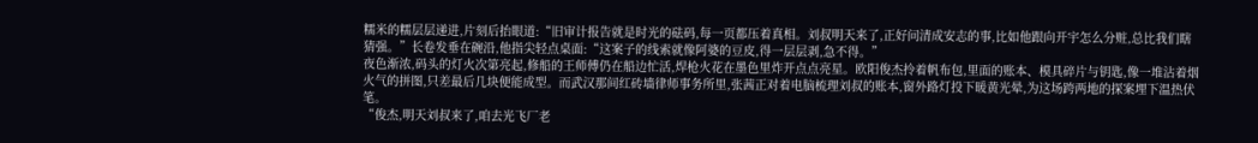糯米的糯层层递进,片刻后抬眼道:“旧审计报告就是时光的砝码,每一页都压着真相。刘叔明天来了,正好问清成安志的事,比如他跟向开宇怎么分赃,总比我们瞎猜强。”长卷发垂在碗沿,他指尖轻点桌面:“这案子的线索就像阿婆的豆皮,得一层层剥,急不得。”
夜色渐浓,码头的灯火次第亮起,修船的王师傅仍在船边忙活,焊枪火花在墨色里炸开点点亮星。欧阳俊杰拎着帆布包,里面的账本、模具碎片与钥匙,像一堆沾着烟火气的拼图,只差最后几块便能成型。而武汉那间红砖墙律师事务所里,张茜正对着电脑梳理刘叔的账本,窗外路灯投下暖黄光晕,为这场跨两地的探案埋下温热伏笔。
“俊杰,明天刘叔来了,咱去光飞厂老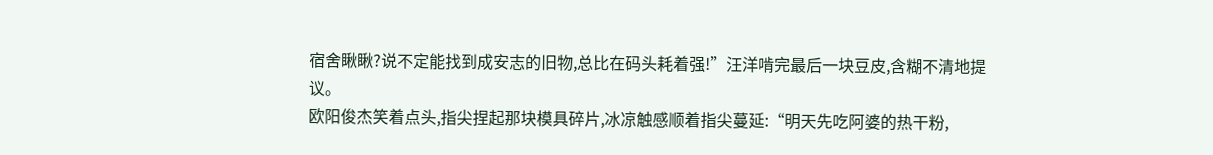宿舍瞅瞅?说不定能找到成安志的旧物,总比在码头耗着强!”汪洋啃完最后一块豆皮,含糊不清地提议。
欧阳俊杰笑着点头,指尖捏起那块模具碎片,冰凉触感顺着指尖蔓延:“明天先吃阿婆的热干粉,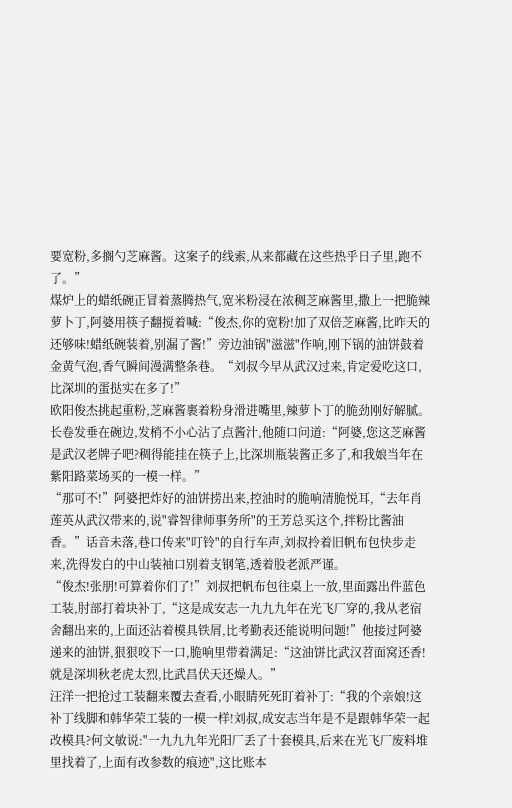要宽粉,多搁勺芝麻酱。这案子的线索,从来都藏在这些热乎日子里,跑不了。”
煤炉上的蜡纸碗正冒着蒸腾热气,宽米粉浸在浓稠芝麻酱里,撒上一把脆辣萝卜丁,阿婆用筷子翻搅着喊:“俊杰,你的宽粉!加了双倍芝麻酱,比昨天的还够味!蜡纸碗装着,别漏了酱!”旁边油锅"滋滋"作响,刚下锅的油饼鼓着金黄气泡,香气瞬间漫满整条巷。“刘叔今早从武汉过来,肯定爱吃这口,比深圳的蛋挞实在多了!”
欧阳俊杰挑起重粉,芝麻酱裹着粉身滑进嘴里,辣萝卜丁的脆劲刚好解腻。长卷发垂在碗边,发梢不小心沾了点酱汁,他随口问道:“阿婆,您这芝麻酱是武汉老牌子吧?稠得能挂在筷子上,比深圳瓶装酱正多了,和我娘当年在紫阳路菜场买的一模一样。”
“那可不!”阿婆把炸好的油饼捞出来,控油时的脆响清脆悦耳,“去年肖莲英从武汉带来的,说"睿智律师事务所"的王芳总买这个,拌粉比酱油香。”话音未落,巷口传来"叮铃"的自行车声,刘叔拎着旧帆布包快步走来,洗得发白的中山装袖口别着支钢笔,透着股老派严谨。
“俊杰!张朋!可算着你们了!”刘叔把帆布包往桌上一放,里面露出件蓝色工装,肘部打着块补丁,“这是成安志一九九九年在光飞厂穿的,我从老宿舍翻出来的,上面还沾着模具铁屑,比考勤表还能说明问题!”他接过阿婆递来的油饼,狠狠咬下一口,脆响里带着满足:“这油饼比武汉苕面窝还香!就是深圳秋老虎太烈,比武昌伏天还燥人。”
汪洋一把抢过工装翻来覆去查看,小眼睛死死盯着补丁:“我的个亲娘!这补丁线脚和韩华荣工装的一模一样!刘叔,成安志当年是不是跟韩华荣一起改模具?何文敏说:"一九九九年光阳厂丢了十套模具,后来在光飞厂废料堆里找着了,上面有改参数的痕迹",这比账本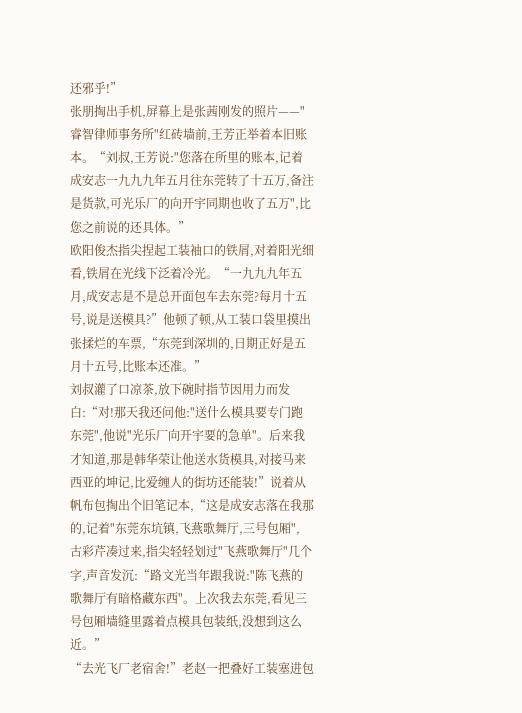还邪乎!”
张朋掏出手机,屏幕上是张茜刚发的照片——"睿智律师事务所"红砖墙前,王芳正举着本旧账本。“刘叔,王芳说:"您落在所里的账本,记着成安志一九九九年五月往东莞转了十五万,备注是货款,可光乐厂的向开宇同期也收了五万",比您之前说的还具体。”
欧阳俊杰指尖捏起工装袖口的铁屑,对着阳光细看,铁屑在光线下泛着冷光。“一九九九年五月,成安志是不是总开面包车去东莞?每月十五号,说是送模具?”他顿了顿,从工装口袋里摸出张揉烂的车票,“东莞到深圳的,日期正好是五月十五号,比账本还准。”
刘叔灌了口凉茶,放下碗时指节因用力而发白:“对!那天我还问他:"送什么模具要专门跑东莞",他说"光乐厂向开宇要的急单"。后来我才知道,那是韩华荣让他送水货模具,对接马来西亚的坤记,比爱缠人的街坊还能装!”说着从帆布包掏出个旧笔记本,“这是成安志落在我那的,记着"东莞东坑镇,飞燕歌舞厅,三号包厢",
古彩芹凑过来,指尖轻轻划过"飞燕歌舞厅"几个字,声音发沉:“路文光当年跟我说:"陈飞燕的歌舞厅有暗格藏东西"。上次我去东莞,看见三号包厢墙缝里露着点模具包装纸,没想到这么近。”
“去光飞厂老宿舍!”老赵一把叠好工装塞进包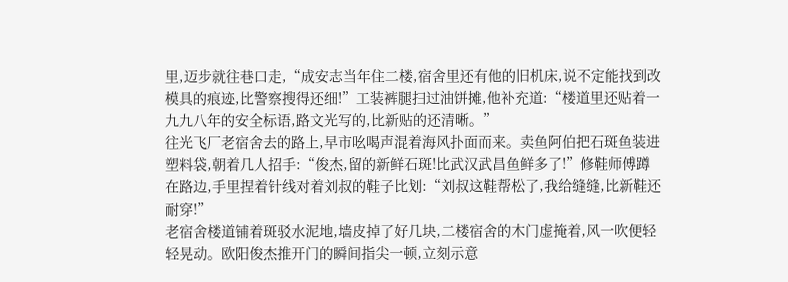里,迈步就往巷口走,“成安志当年住二楼,宿舍里还有他的旧机床,说不定能找到改模具的痕迹,比警察搜得还细!”工装裤腿扫过油饼摊,他补充道:“楼道里还贴着一九九八年的安全标语,路文光写的,比新贴的还清晰。”
往光飞厂老宿舍去的路上,早市吆喝声混着海风扑面而来。卖鱼阿伯把石斑鱼装进塑料袋,朝着几人招手:“俊杰,留的新鲜石斑!比武汉武昌鱼鲜多了!”修鞋师傅蹲在路边,手里捏着针线对着刘叔的鞋子比划:“刘叔这鞋帮松了,我给缝缝,比新鞋还耐穿!”
老宿舍楼道铺着斑驳水泥地,墙皮掉了好几块,二楼宿舍的木门虚掩着,风一吹便轻轻晃动。欧阳俊杰推开门的瞬间指尖一顿,立刻示意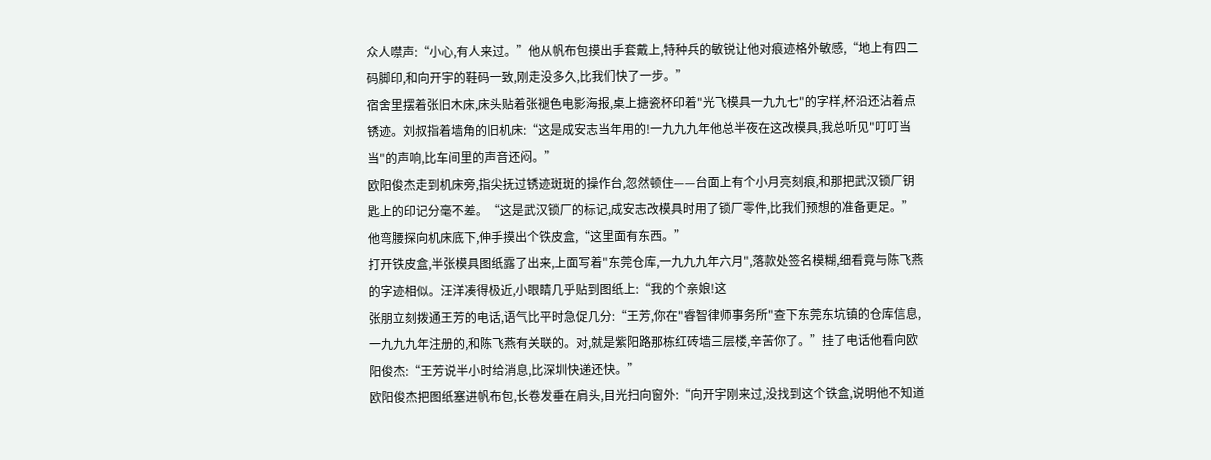众人噤声:“小心,有人来过。”他从帆布包摸出手套戴上,特种兵的敏锐让他对痕迹格外敏感,“地上有四二码脚印,和向开宇的鞋码一致,刚走没多久,比我们快了一步。”
宿舍里摆着张旧木床,床头贴着张褪色电影海报,桌上搪瓷杯印着"光飞模具一九九七"的字样,杯沿还沾着点锈迹。刘叔指着墙角的旧机床:“这是成安志当年用的!一九九九年他总半夜在这改模具,我总听见"叮叮当当"的声响,比车间里的声音还闷。”
欧阳俊杰走到机床旁,指尖抚过锈迹斑斑的操作台,忽然顿住——台面上有个小月亮刻痕,和那把武汉锁厂钥匙上的印记分毫不差。“这是武汉锁厂的标记,成安志改模具时用了锁厂零件,比我们预想的准备更足。”他弯腰探向机床底下,伸手摸出个铁皮盒,“这里面有东西。”
打开铁皮盒,半张模具图纸露了出来,上面写着"东莞仓库,一九九九年六月",落款处签名模糊,细看竟与陈飞燕的字迹相似。汪洋凑得极近,小眼睛几乎贴到图纸上:“我的个亲娘!这
张朋立刻拨通王芳的电话,语气比平时急促几分:“王芳,你在"睿智律师事务所"查下东莞东坑镇的仓库信息,一九九九年注册的,和陈飞燕有关联的。对,就是紫阳路那栋红砖墙三层楼,辛苦你了。”挂了电话他看向欧阳俊杰:“王芳说半小时给消息,比深圳快递还快。”
欧阳俊杰把图纸塞进帆布包,长卷发垂在肩头,目光扫向窗外:“向开宇刚来过,没找到这个铁盒,说明他不知道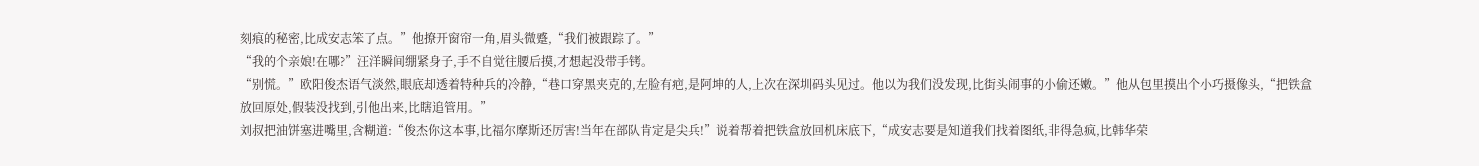刻痕的秘密,比成安志笨了点。”他撩开窗帘一角,眉头微蹙,“我们被跟踪了。”
“我的个亲娘!在哪?”汪洋瞬间绷紧身子,手不自觉往腰后摸,才想起没带手铐。
“别慌。”欧阳俊杰语气淡然,眼底却透着特种兵的冷静,“巷口穿黑夹克的,左脸有疤,是阿坤的人,上次在深圳码头见过。他以为我们没发现,比街头闹事的小偷还嫩。”他从包里摸出个小巧摄像头,“把铁盒放回原处,假装没找到,引他出来,比瞎追管用。”
刘叔把油饼塞进嘴里,含糊道:“俊杰你这本事,比福尔摩斯还厉害!当年在部队肯定是尖兵!”说着帮着把铁盒放回机床底下,“成安志要是知道我们找着图纸,非得急疯,比韩华荣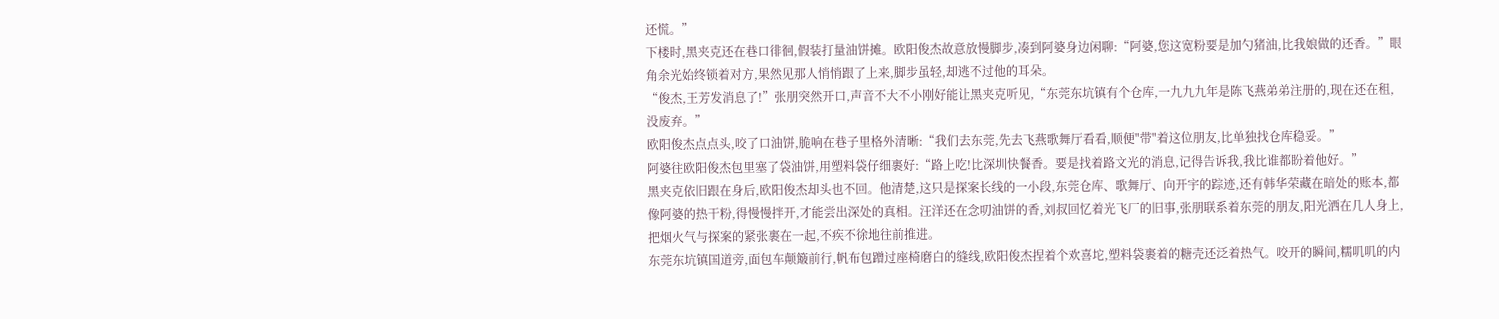还慌。”
下楼时,黑夹克还在巷口徘徊,假装打量油饼摊。欧阳俊杰故意放慢脚步,凑到阿婆身边闲聊:“阿婆,您这宽粉要是加勺猪油,比我娘做的还香。”眼角余光始终锁着对方,果然见那人悄悄跟了上来,脚步虽轻,却逃不过他的耳朵。
“俊杰,王芳发消息了!”张朋突然开口,声音不大不小刚好能让黑夹克听见,“东莞东坑镇有个仓库,一九九九年是陈飞燕弟弟注册的,现在还在租,没废弃。”
欧阳俊杰点点头,咬了口油饼,脆响在巷子里格外清晰:“我们去东莞,先去飞燕歌舞厅看看,顺便"带"着这位朋友,比单独找仓库稳妥。”
阿婆往欧阳俊杰包里塞了袋油饼,用塑料袋仔细裹好:“路上吃!比深圳快餐香。要是找着路文光的消息,记得告诉我,我比谁都盼着他好。”
黑夹克依旧跟在身后,欧阳俊杰却头也不回。他清楚,这只是探案长线的一小段,东莞仓库、歌舞厅、向开宇的踪迹,还有韩华荣藏在暗处的账本,都像阿婆的热干粉,得慢慢拌开,才能尝出深处的真相。汪洋还在念叨油饼的香,刘叔回忆着光飞厂的旧事,张朋联系着东莞的朋友,阳光洒在几人身上,把烟火气与探案的紧张裹在一起,不疾不徐地往前推进。
东莞东坑镇国道旁,面包车颠簸前行,帆布包蹭过座椅磨白的缝线,欧阳俊杰捏着个欢喜坨,塑料袋裹着的糖壳还泛着热气。咬开的瞬间,糯叽叽的内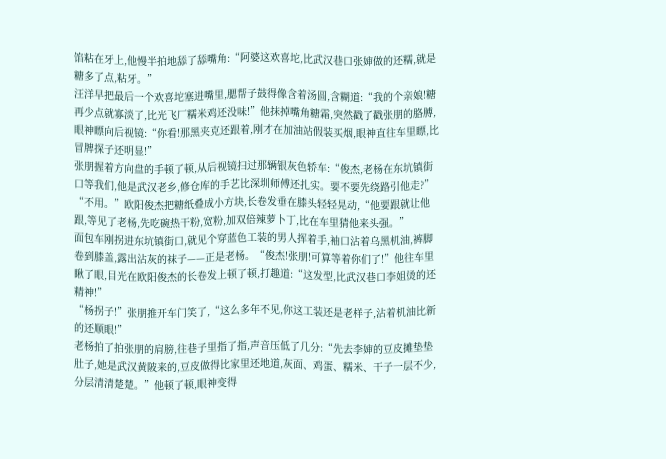馅粘在牙上,他慢半拍地舔了舔嘴角:“阿婆这欢喜坨,比武汉巷口张婶做的还糯,就是糖多了点,粘牙。”
汪洋早把最后一个欢喜坨塞进嘴里,腮帮子鼓得像含着汤圆,含糊道:“我的个亲娘!糖再少点就寡淡了,比光飞厂糯米鸡还没味!”他抹掉嘴角糖霜,突然戳了戳张朋的胳膊,眼神瞟向后视镜:“你看!那黑夹克还跟着,刚才在加油站假装买烟,眼神直往车里瞟,比冒牌探子还明显!”
张朋握着方向盘的手顿了顿,从后视镜扫过那辆银灰色轿车:“俊杰,老杨在东坑镇街口等我们,他是武汉老乡,修仓库的手艺比深圳师傅还扎实。要不要先绕路引他走?”
“不用。”欧阳俊杰把糖纸叠成小方块,长卷发垂在膝头轻轻晃动,“他要跟就让他跟,等见了老杨,先吃碗热干粉,宽粉,加双倍辣萝卜丁,比在车里猜他来头强。”
面包车刚拐进东坑镇街口,就见个穿蓝色工装的男人挥着手,袖口沾着乌黑机油,裤脚卷到膝盖,露出沾灰的袜子——正是老杨。“俊杰!张朋!可算等着你们了!”他往车里瞅了眼,目光在欧阳俊杰的长卷发上顿了顿,打趣道:“这发型,比武汉巷口李姐烫的还精神!”
“杨拐子!”张朋推开车门笑了,“这么多年不见,你这工装还是老样子,沾着机油比新的还顺眼!”
老杨拍了拍张朋的肩膀,往巷子里指了指,声音压低了几分:“先去李婶的豆皮摊垫垫肚子,她是武汉黄陂来的,豆皮做得比家里还地道,灰面、鸡蛋、糯米、干子一层不少,分层清清楚楚。”他顿了顿,眼神变得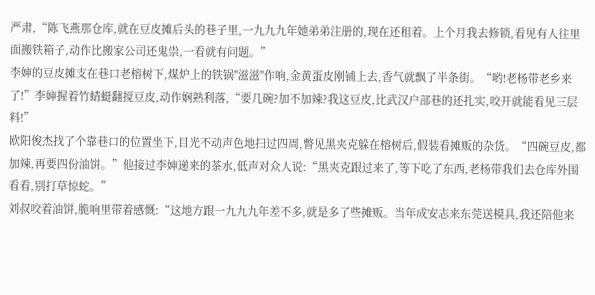严肃,“陈飞燕那仓库,就在豆皮摊后头的巷子里,一九九九年她弟弟注册的,现在还租着。上个月我去修锁,看见有人往里面搬铁箱子,动作比搬家公司还鬼祟,一看就有问题。”
李婶的豆皮摊支在巷口老榕树下,煤炉上的铁锅"滋滋"作响,金黄蛋皮刚铺上去,香气就飘了半条街。“哟!老杨带老乡来了!”李婶握着竹蜻蜓翻搅豆皮,动作娴熟利落,“要几碗?加不加辣?我这豆皮,比武汉户部巷的还扎实,咬开就能看见三层料!”
欧阳俊杰找了个靠巷口的位置坐下,目光不动声色地扫过四周,瞥见黑夹克躲在榕树后,假装看摊贩的杂货。“四碗豆皮,都加辣,再要四份油饼。”他接过李婶递来的茶水,低声对众人说:“黑夹克跟过来了,等下吃了东西,老杨带我们去仓库外围看看,别打草惊蛇。”
刘叔咬着油饼,脆响里带着感慨:“这地方跟一九九九年差不多,就是多了些摊贩。当年成安志来东莞送模具,我还陪他来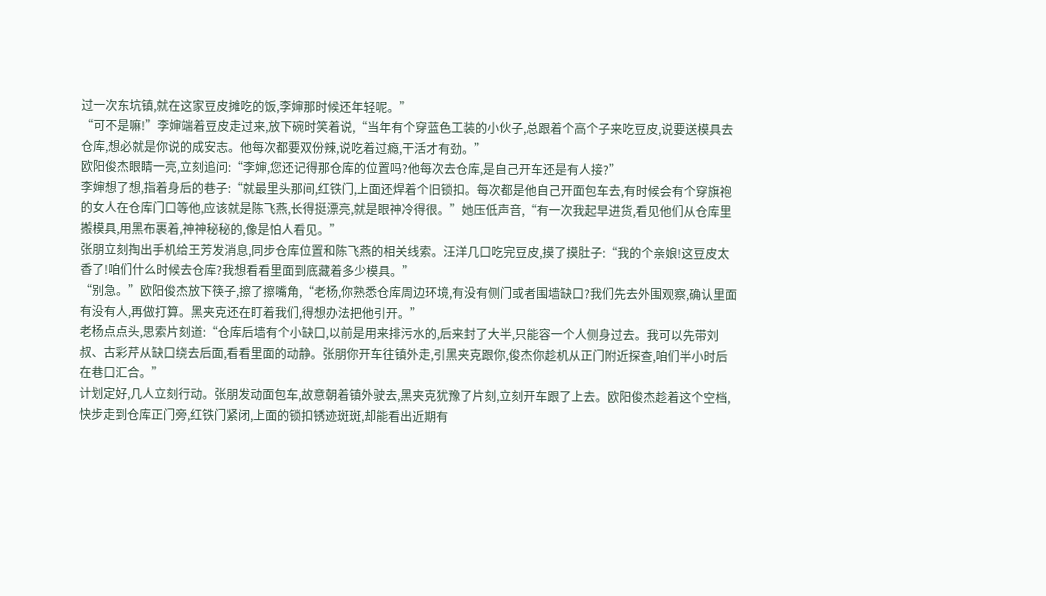过一次东坑镇,就在这家豆皮摊吃的饭,李婶那时候还年轻呢。”
“可不是嘛!”李婶端着豆皮走过来,放下碗时笑着说,“当年有个穿蓝色工装的小伙子,总跟着个高个子来吃豆皮,说要送模具去仓库,想必就是你说的成安志。他每次都要双份辣,说吃着过瘾,干活才有劲。”
欧阳俊杰眼睛一亮,立刻追问:“李婶,您还记得那仓库的位置吗?他每次去仓库,是自己开车还是有人接?”
李婶想了想,指着身后的巷子:“就最里头那间,红铁门,上面还焊着个旧锁扣。每次都是他自己开面包车去,有时候会有个穿旗袍的女人在仓库门口等他,应该就是陈飞燕,长得挺漂亮,就是眼神冷得很。”她压低声音,“有一次我起早进货,看见他们从仓库里搬模具,用黑布裹着,神神秘秘的,像是怕人看见。”
张朋立刻掏出手机给王芳发消息,同步仓库位置和陈飞燕的相关线索。汪洋几口吃完豆皮,摸了摸肚子:“我的个亲娘!这豆皮太香了!咱们什么时候去仓库?我想看看里面到底藏着多少模具。”
“别急。”欧阳俊杰放下筷子,擦了擦嘴角,“老杨,你熟悉仓库周边环境,有没有侧门或者围墙缺口?我们先去外围观察,确认里面有没有人,再做打算。黑夹克还在盯着我们,得想办法把他引开。”
老杨点点头,思索片刻道:“仓库后墙有个小缺口,以前是用来排污水的,后来封了大半,只能容一个人侧身过去。我可以先带刘叔、古彩芹从缺口绕去后面,看看里面的动静。张朋你开车往镇外走,引黑夹克跟你,俊杰你趁机从正门附近探查,咱们半小时后在巷口汇合。”
计划定好,几人立刻行动。张朋发动面包车,故意朝着镇外驶去,黑夹克犹豫了片刻,立刻开车跟了上去。欧阳俊杰趁着这个空档,快步走到仓库正门旁,红铁门紧闭,上面的锁扣锈迹斑斑,却能看出近期有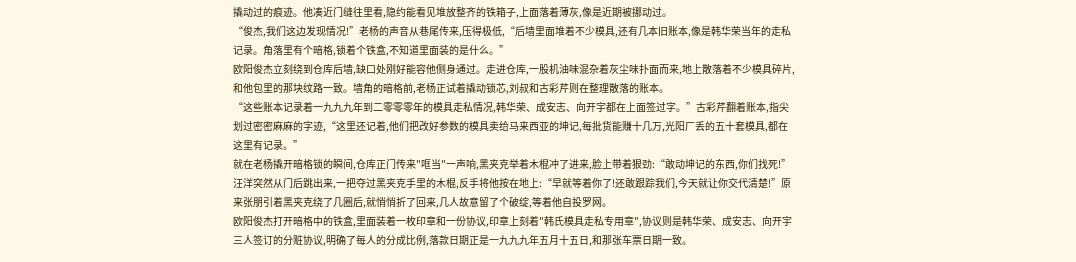撬动过的痕迹。他凑近门缝往里看,隐约能看见堆放整齐的铁箱子,上面落着薄灰,像是近期被挪动过。
“俊杰,我们这边发现情况!”老杨的声音从巷尾传来,压得极低,“后墙里面堆着不少模具,还有几本旧账本,像是韩华荣当年的走私记录。角落里有个暗格,锁着个铁盒,不知道里面装的是什么。”
欧阳俊杰立刻绕到仓库后墙,缺口处刚好能容他侧身通过。走进仓库,一股机油味混杂着灰尘味扑面而来,地上散落着不少模具碎片,和他包里的那块纹路一致。墙角的暗格前,老杨正试着撬动锁芯,刘叔和古彩芹则在整理散落的账本。
“这些账本记录着一九九九年到二零零零年的模具走私情况,韩华荣、成安志、向开宇都在上面签过字。”古彩芹翻着账本,指尖划过密密麻麻的字迹,“这里还记着,他们把改好参数的模具卖给马来西亚的坤记,每批货能赚十几万,光阳厂丢的五十套模具,都在这里有记录。”
就在老杨撬开暗格锁的瞬间,仓库正门传来"哐当"一声响,黑夹克举着木棍冲了进来,脸上带着狠劲:“敢动坤记的东西,你们找死!”
汪洋突然从门后跳出来,一把夺过黑夹克手里的木棍,反手将他按在地上:“早就等着你了!还敢跟踪我们,今天就让你交代清楚!”原来张朋引着黑夹克绕了几圈后,就悄悄折了回来,几人故意留了个破绽,等着他自投罗网。
欧阳俊杰打开暗格中的铁盒,里面装着一枚印章和一份协议,印章上刻着"韩氏模具走私专用章",协议则是韩华荣、成安志、向开宇三人签订的分赃协议,明确了每人的分成比例,落款日期正是一九九九年五月十五日,和那张车票日期一致。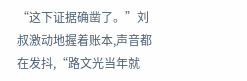“这下证据确凿了。”刘叔激动地握着账本,声音都在发抖,“路文光当年就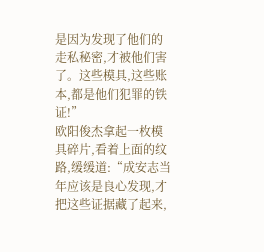是因为发现了他们的走私秘密,才被他们害了。这些模具,这些账本,都是他们犯罪的铁证!”
欧阳俊杰拿起一枚模具碎片,看着上面的纹路,缓缓道:“成安志当年应该是良心发现,才把这些证据藏了起来,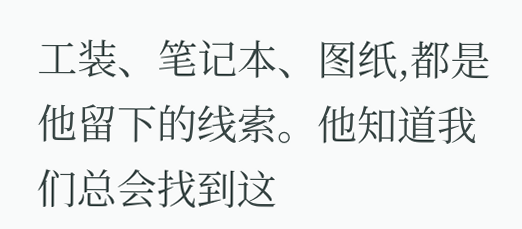工装、笔记本、图纸,都是他留下的线索。他知道我们总会找到这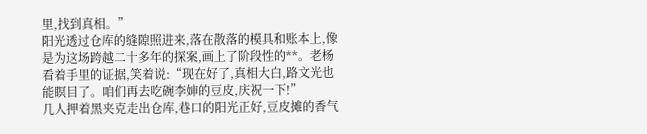里,找到真相。”
阳光透过仓库的缝隙照进来,落在散落的模具和账本上,像是为这场跨越二十多年的探案,画上了阶段性的**。老杨看着手里的证据,笑着说:“现在好了,真相大白,路文光也能瞑目了。咱们再去吃碗李婶的豆皮,庆祝一下!”
几人押着黑夹克走出仓库,巷口的阳光正好,豆皮摊的香气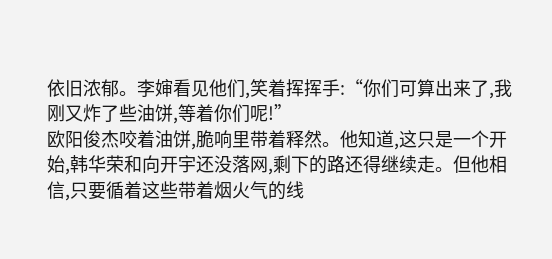依旧浓郁。李婶看见他们,笑着挥挥手:“你们可算出来了,我刚又炸了些油饼,等着你们呢!”
欧阳俊杰咬着油饼,脆响里带着释然。他知道,这只是一个开始,韩华荣和向开宇还没落网,剩下的路还得继续走。但他相信,只要循着这些带着烟火气的线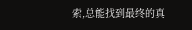索,总能找到最终的真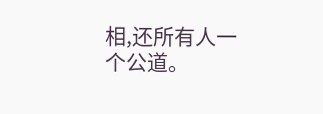相,还所有人一个公道。